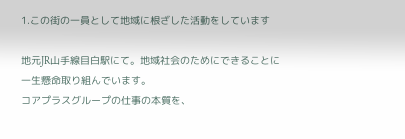1.この街の一員として地域に根ざした活動をしています

地元JR山手線目白駅にて。地域社会のためにできることに一生懸命取り組んでいます。
コアプラスグループの仕事の本質を、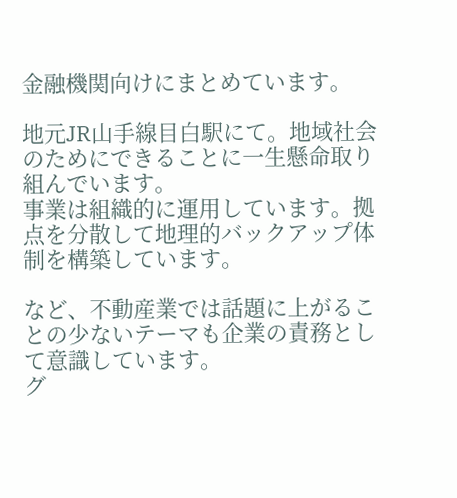金融機関向けにまとめています。

地元JR山手線目白駅にて。地域社会のためにできることに一生懸命取り組んでいます。
事業は組織的に運用しています。拠点を分散して地理的バックアップ体制を構築しています。

など、不動産業では話題に上がることの少ないテーマも企業の責務として意識しています。
グ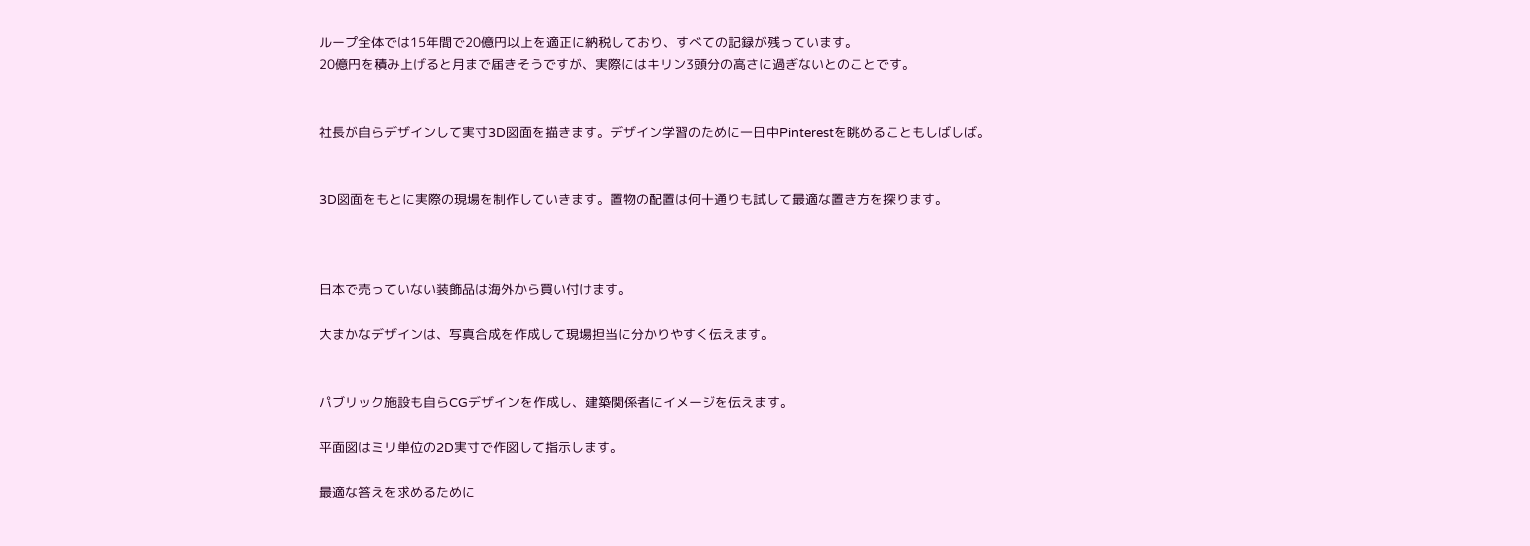ループ全体では15年間で20億円以上を適正に納税しており、すべての記録が残っています。
20億円を積み上げると月まで届きそうですが、実際にはキリン3頭分の高さに過ぎないとのことです。


社長が自らデザインして実寸3D図面を描きます。デザイン学習のために一日中Pinterestを眺めることもしばしば。


3D図面をもとに実際の現場を制作していきます。置物の配置は何十通りも試して最適な置き方を探ります。



日本で売っていない装飾品は海外から買い付けます。

大まかなデザインは、写真合成を作成して現場担当に分かりやすく伝えます。


パブリック施設も自らCGデザインを作成し、建築関係者にイメージを伝えます。

平面図はミリ単位の2D実寸で作図して指示します。

最適な答えを求めるために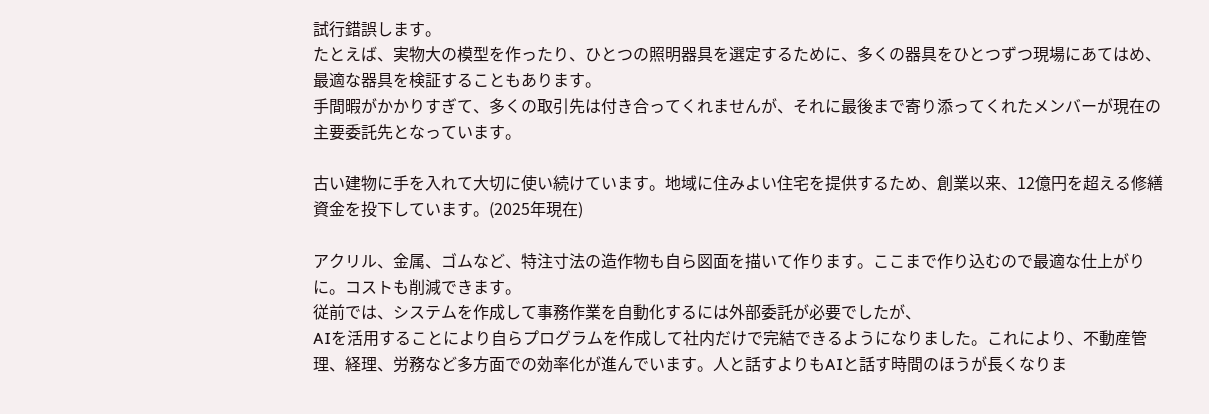試行錯誤します。
たとえば、実物大の模型を作ったり、ひとつの照明器具を選定するために、多くの器具をひとつずつ現場にあてはめ、最適な器具を検証することもあります。
手間暇がかかりすぎて、多くの取引先は付き合ってくれませんが、それに最後まで寄り添ってくれたメンバーが現在の主要委託先となっています。

古い建物に手を入れて大切に使い続けています。地域に住みよい住宅を提供するため、創業以来、12億円を超える修繕資金を投下しています。(2025年現在)

アクリル、金属、ゴムなど、特注寸法の造作物も自ら図面を描いて作ります。ここまで作り込むので最適な仕上がりに。コストも削減できます。
従前では、システムを作成して事務作業を自動化するには外部委託が必要でしたが、
AIを活用することにより自らプログラムを作成して社内だけで完結できるようになりました。これにより、不動産管理、経理、労務など多方面での効率化が進んでいます。人と話すよりもAIと話す時間のほうが長くなりま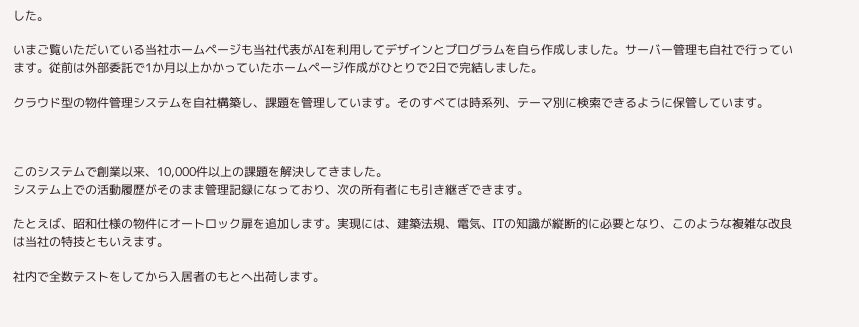した。

いまご覧いただいている当社ホームページも当社代表がAIを利用してデザインとプログラムを自ら作成しました。サーバー管理も自社で行っています。従前は外部委託で1か月以上かかっていたホームページ作成がひとりで2日で完結しました。

クラウド型の物件管理システムを自社構築し、課題を管理しています。そのすべては時系列、テーマ別に検索できるように保管しています。



このシステムで創業以来、10,000件以上の課題を解決してきました。
システム上での活動履歴がそのまま管理記録になっており、次の所有者にも引き継ぎできます。

たとえば、昭和仕様の物件にオートロック扉を追加します。実現には、建築法規、電気、ITの知識が縦断的に必要となり、このような複雑な改良は当社の特技ともいえます。

社内で全数テストをしてから入居者のもとへ出荷します。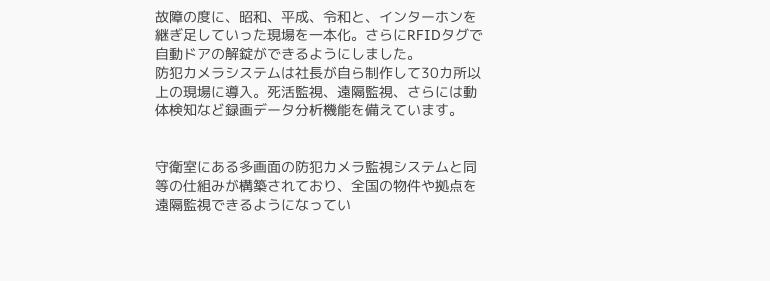故障の度に、昭和、平成、令和と、インターホンを継ぎ足していった現場を一本化。さらにRFIDタグで自動ドアの解錠ができるようにしました。
防犯カメラシステムは社長が自ら制作して30カ所以上の現場に導入。死活監視、遠隔監視、さらには動体検知など録画データ分析機能を備えています。


守衛室にある多画面の防犯カメラ監視システムと同等の仕組みが構築されており、全国の物件や拠点を遠隔監視できるようになってい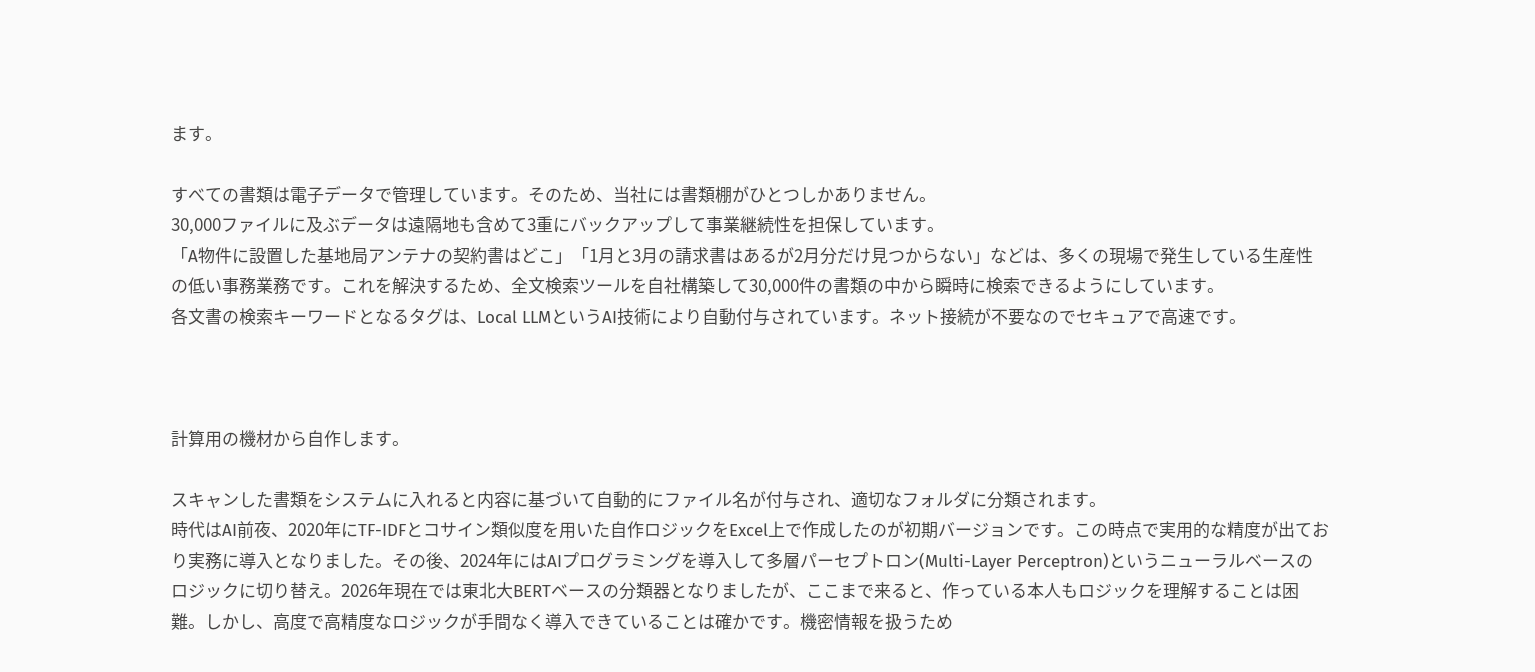ます。

すべての書類は電子データで管理しています。そのため、当社には書類棚がひとつしかありません。
30,000ファイルに及ぶデータは遠隔地も含めて3重にバックアップして事業継続性を担保しています。
「A物件に設置した基地局アンテナの契約書はどこ」「1月と3月の請求書はあるが2月分だけ見つからない」などは、多くの現場で発生している生産性の低い事務業務です。これを解決するため、全文検索ツールを自社構築して30,000件の書類の中から瞬時に検索できるようにしています。
各文書の検索キーワードとなるタグは、Local LLMというAI技術により自動付与されています。ネット接続が不要なのでセキュアで高速です。



計算用の機材から自作します。

スキャンした書類をシステムに入れると内容に基づいて自動的にファイル名が付与され、適切なフォルダに分類されます。
時代はAI前夜、2020年にTF-IDFとコサイン類似度を用いた自作ロジックをExcel上で作成したのが初期バージョンです。この時点で実用的な精度が出ており実務に導入となりました。その後、2024年にはAIプログラミングを導入して多層パーセプトロン(Multi-Layer Perceptron)というニューラルベースのロジックに切り替え。2026年現在では東北大BERTベースの分類器となりましたが、ここまで来ると、作っている本人もロジックを理解することは困難。しかし、高度で高精度なロジックが手間なく導入できていることは確かです。機密情報を扱うため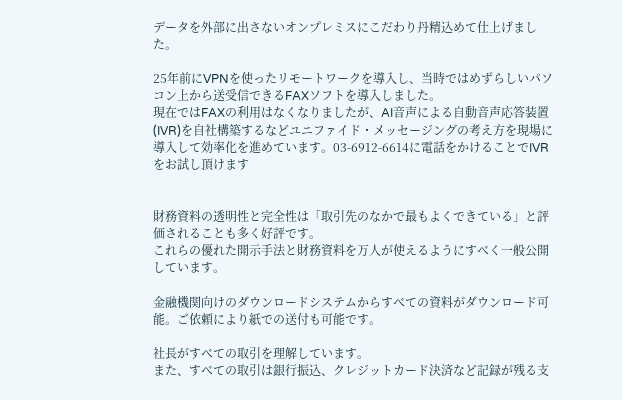データを外部に出さないオンプレミスにこだわり丹精込めて仕上げました。

25年前にVPNを使ったリモートワークを導入し、当時ではめずらしいパソコン上から送受信できるFAXソフトを導入しました。
現在ではFAXの利用はなくなりましたが、AI音声による自動音声応答装置(IVR)を自社構築するなどユニファイド・メッセージングの考え方を現場に導入して効率化を進めています。03-6912-6614に電話をかけることでIVRをお試し頂けます


財務資料の透明性と完全性は「取引先のなかで最もよくできている」と評価されることも多く好評です。
これらの優れた開示手法と財務資料を万人が使えるようにすべく一般公開しています。

金融機関向けのダウンロードシステムからすべての資料がダウンロード可能。ご依頼により紙での送付も可能です。

社長がすべての取引を理解しています。
また、すべての取引は銀行振込、クレジットカード決済など記録が残る支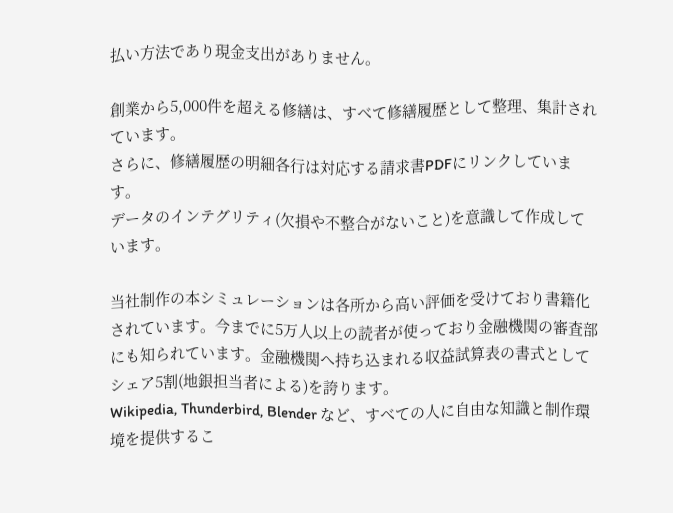払い方法であり現金支出がありません。

創業から5,000件を超える修繕は、すべて修繕履歴として整理、集計されています。
さらに、修繕履歴の明細各行は対応する請求書PDFにリンクしています。
データのインテグリティ(欠損や不整合がないこと)を意識して作成しています。

当社制作の本シミュレーションは各所から高い評価を受けており書籍化されています。今までに5万人以上の読者が使っており金融機関の審査部にも知られています。金融機関へ持ち込まれる収益試算表の書式としてシェア5割(地銀担当者による)を誇ります。
Wikipedia, Thunderbird, Blender など、すべての人に自由な知識と制作環境を提供するこ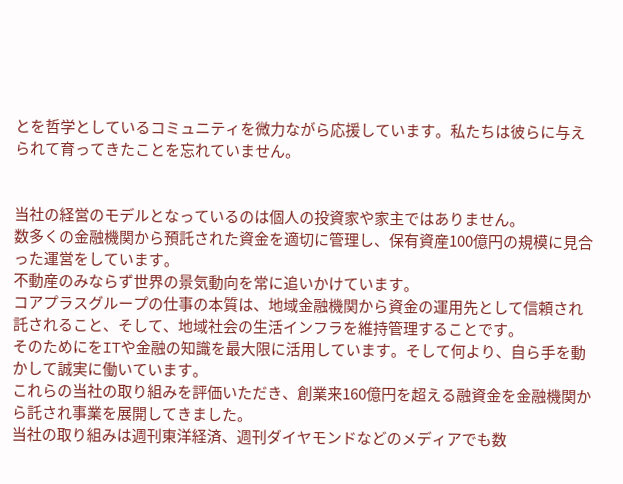とを哲学としているコミュニティを微力ながら応援しています。私たちは彼らに与えられて育ってきたことを忘れていません。


当社の経営のモデルとなっているのは個人の投資家や家主ではありません。
数多くの金融機関から預託された資金を適切に管理し、保有資産100億円の規模に見合った運営をしています。
不動産のみならず世界の景気動向を常に追いかけています。
コアプラスグループの仕事の本質は、地域金融機関から資金の運用先として信頼され託されること、そして、地域社会の生活インフラを維持管理することです。
そのためにをITや金融の知識を最大限に活用しています。そして何より、自ら手を動かして誠実に働いています。
これらの当社の取り組みを評価いただき、創業来160億円を超える融資金を金融機関から託され事業を展開してきました。
当社の取り組みは週刊東洋経済、週刊ダイヤモンドなどのメディアでも数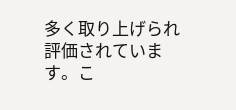多く取り上げられ評価されています。こ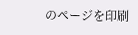のページを印刷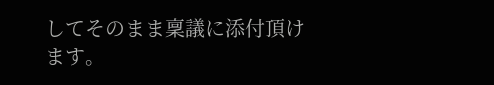してそのまま稟議に添付頂けます。